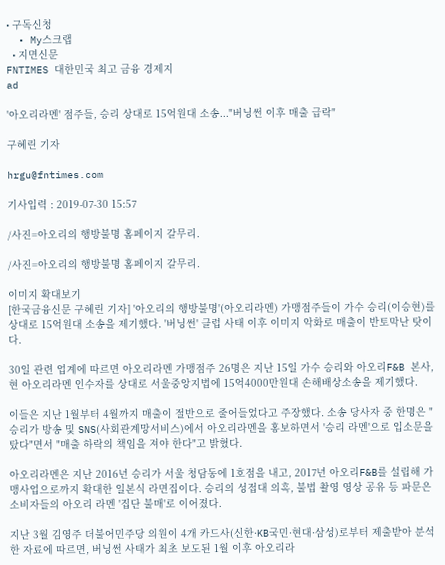• 구독신청
  • My스크랩
  • 지면신문
FNTIMES 대한민국 최고 금융 경제지
ad

'아오리라멘' 점주들, 승리 상대로 15억원대 소송..."버닝썬 이후 매출 급락"

구혜린 기자

hrgu@fntimes.com

기사입력 : 2019-07-30 15:57

/사진=아오리의 행방불명 홈페이지 갈무리.

/사진=아오리의 행방불명 홈페이지 갈무리.

이미지 확대보기
[한국금융신문 구혜린 기자] '아오리의 행방불명'(아오리라멘) 가맹점주들이 가수 승리(이승현)를 상대로 15억원대 소송을 제기했다. '버닝썬' 클럽 사태 이후 이미지 악화로 매출이 반토막난 탓이다.

30일 관련 업계에 따르면 아오리라멘 가맹점주 26명은 지난 15일 가수 승리와 아오리F&B 본사, 현 아오리라멘 인수자를 상대로 서울중앙지법에 15억4000만원대 손해배상소송을 제기했다.

이들은 지난 1월부터 4월까지 매출이 절반으로 줄어들었다고 주장했다. 소송 당사자 중 한명은 "승리가 방송 및 SNS(사회관계망서비스)에서 아오리라멘을 홍보하면서 '승리 라멘'으로 입소문을 탔다"면서 "매출 하락의 책임을 져야 한다"고 밝혔다.

아오리라멘은 지난 2016년 승리가 서울 청담동에 1호점을 내고, 2017년 아오리F&B를 설립해 가맹사업으로까지 확대한 일본식 라면집이다. 승리의 성접대 의혹, 불법 촬영 영상 공유 등 파문은 소비자들의 아오리 라멘 '집단 불매'로 이어졌다.

지난 3월 김영주 더불어민주당 의원이 4개 카드사(신한·KB국민·현대·삼성)로부터 제출받아 분석한 자료에 따르면, 버닝썬 사태가 최초 보도된 1월 이후 아오리라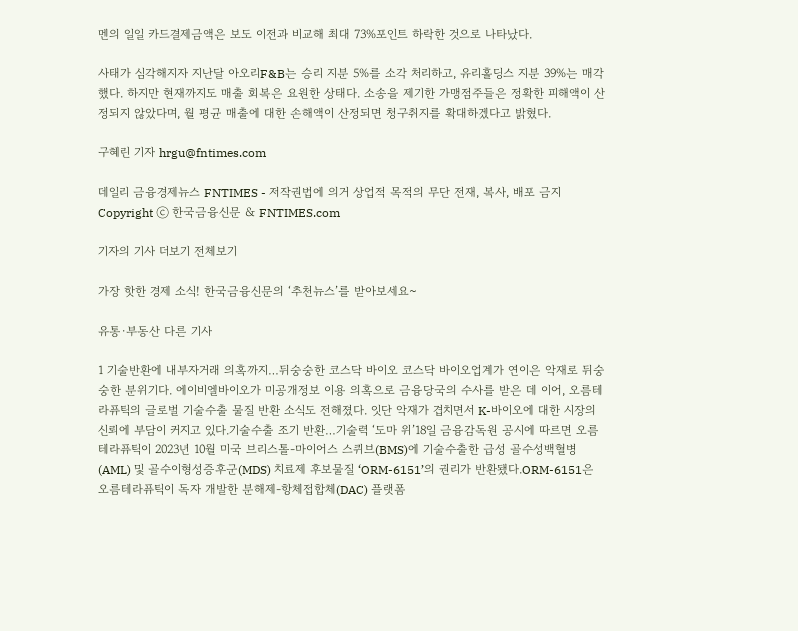멘의 일일 카드결제금액은 보도 이전과 비교해 최대 73%포인트 하락한 것으로 나타났다.

사태가 심각해지자 지난달 아오리F&B는 승리 지분 5%를 소각 처리하고, 유리홀딩스 지분 39%는 매각했다. 하지만 현재까지도 매출 회복은 요원한 상태다. 소송을 제기한 가맹점주들은 정확한 피해액이 산정되지 않았다며, 월 평균 매출에 대한 손해액이 산정되면 청구취지를 확대하겠다고 밝혔다.

구혜린 기자 hrgu@fntimes.com

데일리 금융경제뉴스 FNTIMES - 저작권법에 의거 상업적 목적의 무단 전재, 복사, 배포 금지
Copyright ⓒ 한국금융신문 & FNTIMES.com

기자의 기사 더보기 전체보기

가장 핫한 경제 소식! 한국금융신문의 ‘추천뉴스’를 받아보세요~

유통·부동산 다른 기사

1 기술반환에 내부자거래 의혹까지…뒤숭숭한 코스닥 바이오 코스닥 바이오업계가 연이은 악재로 뒤숭숭한 분위기다. 에이비엘바이오가 미공개정보 이용 의혹으로 금융당국의 수사를 받은 데 이어, 오름테라퓨틱의 글로벌 기술수출 물질 반환 소식도 전해졌다. 잇단 악재가 겹치면서 K-바이오에 대한 시장의 신뢰에 부담이 커지고 있다.기술수출 조기 반환…기술력 ‘도마 위’18일 금융감독원 공시에 따르면 오름테라퓨틱이 2023년 10월 미국 브리스톨-마이어스 스퀴브(BMS)에 기술수출한 급성 골수성백혈병(AML) 및 골수이형성증후군(MDS) 치료제 후보물질 ‘ORM-6151’의 권리가 반환됐다.ORM-6151은 오름테라퓨틱이 독자 개발한 분해제-항체접합체(DAC) 플랫폼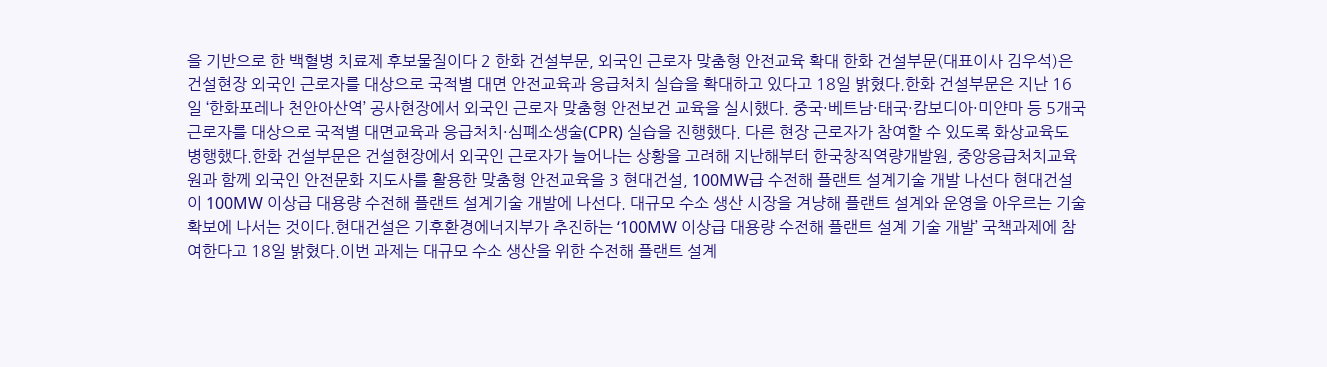을 기반으로 한 백혈병 치료제 후보물질이다 2 한화 건설부문, 외국인 근로자 맞춤형 안전교육 확대 한화 건설부문(대표이사 김우석)은 건설현장 외국인 근로자를 대상으로 국적별 대면 안전교육과 응급처치 실습을 확대하고 있다고 18일 밝혔다.한화 건설부문은 지난 16일 ‘한화포레나 천안아산역’ 공사현장에서 외국인 근로자 맞춤형 안전보건 교육을 실시했다. 중국·베트남·태국·캄보디아·미얀마 등 5개국 근로자를 대상으로 국적별 대면교육과 응급처치·심폐소생술(CPR) 실습을 진행했다. 다른 현장 근로자가 참여할 수 있도록 화상교육도 병행했다.한화 건설부문은 건설현장에서 외국인 근로자가 늘어나는 상황을 고려해 지난해부터 한국창직역량개발원, 중앙응급처치교육원과 함께 외국인 안전문화 지도사를 활용한 맞춤형 안전교육을 3 현대건설, 100MW급 수전해 플랜트 설계기술 개발 나선다 현대건설이 100MW 이상급 대용량 수전해 플랜트 설계기술 개발에 나선다. 대규모 수소 생산 시장을 겨냥해 플랜트 설계와 운영을 아우르는 기술 확보에 나서는 것이다.현대건설은 기후환경에너지부가 추진하는 ‘100MW 이상급 대용량 수전해 플랜트 설계 기술 개발’ 국책과제에 참여한다고 18일 밝혔다.이번 과제는 대규모 수소 생산을 위한 수전해 플랜트 설계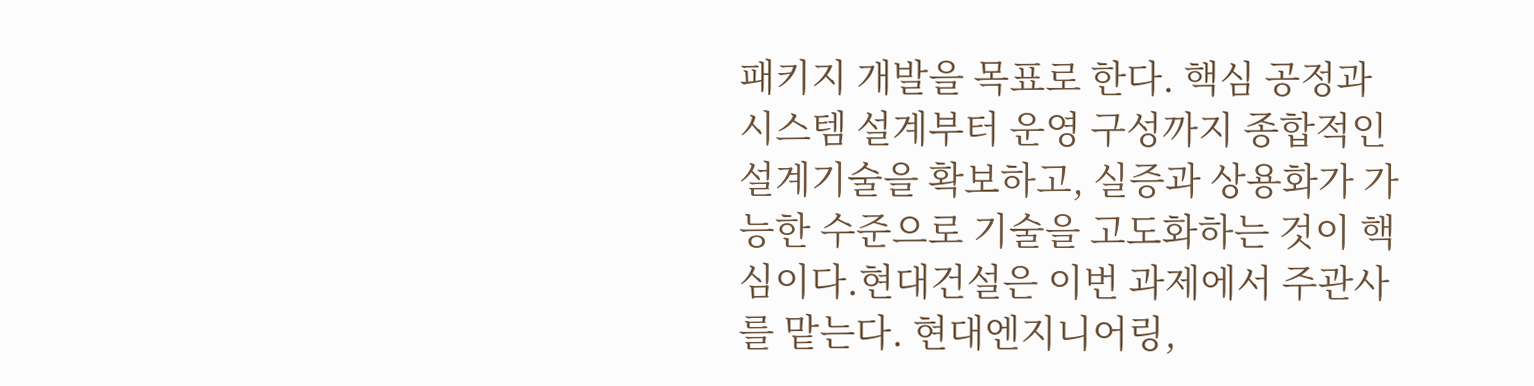패키지 개발을 목표로 한다. 핵심 공정과 시스템 설계부터 운영 구성까지 종합적인 설계기술을 확보하고, 실증과 상용화가 가능한 수준으로 기술을 고도화하는 것이 핵심이다.현대건설은 이번 과제에서 주관사를 맡는다. 현대엔지니어링,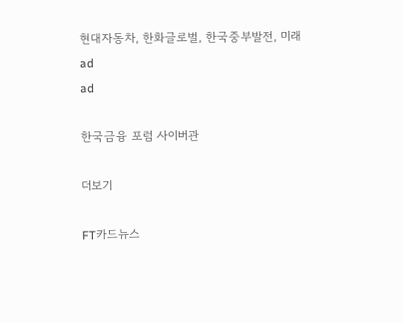현대자동차, 한화글로벌, 한국중부발전, 미래
ad
ad

한국금융 포럼 사이버관

더보기

FT카드뉴스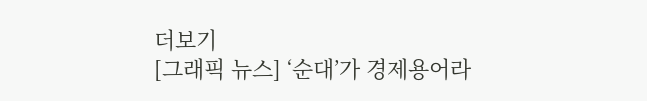더보기
[그래픽 뉴스] ‘순대’가 경제용어라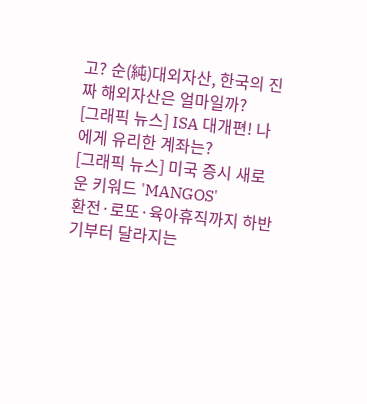고? 순(純)대외자산, 한국의 진짜 해외자산은 얼마일까?
[그래픽 뉴스] ISA 대개편! 나에게 유리한 계좌는?
[그래픽 뉴스] 미국 증시 새로운 키워드 'MANGOS'
환전·로또·육아휴직까지 하반기부터 달라지는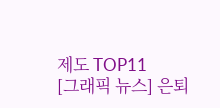제도 TOP11
[그래픽 뉴스] 은퇴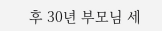후 30년 부모님 세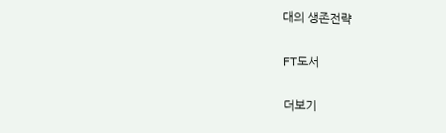대의 생존전략

FT도서

더보기